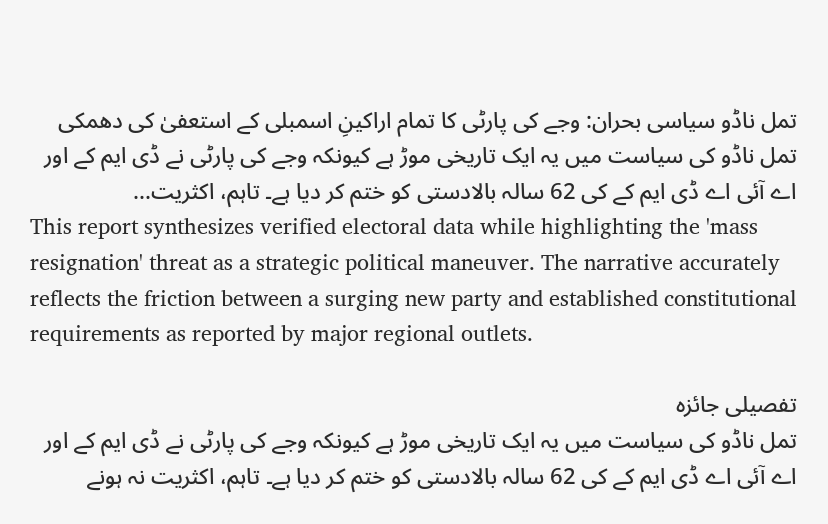تمل ناڈو سیاسی بحران: وجے کی پارٹی کا تمام اراکینِ اسمبلی کے استعفیٰ کی دھمکی
تمل ناڈو کی سیاست میں یہ ایک تاریخی موڑ ہے کیونکہ وجے کی پارٹی نے ڈی ایم کے اور اے آئی اے ڈی ایم کے کی 62 سالہ بالادستی کو ختم کر دیا ہے۔ تاہم، اکثریت...
This report synthesizes verified electoral data while highlighting the 'mass resignation' threat as a strategic political maneuver. The narrative accurately reflects the friction between a surging new party and established constitutional requirements as reported by major regional outlets.

تفصیلی جائزہ
تمل ناڈو کی سیاست میں یہ ایک تاریخی موڑ ہے کیونکہ وجے کی پارٹی نے ڈی ایم کے اور اے آئی اے ڈی ایم کے کی 62 سالہ بالادستی کو ختم کر دیا ہے۔ تاہم، اکثریت نہ ہونے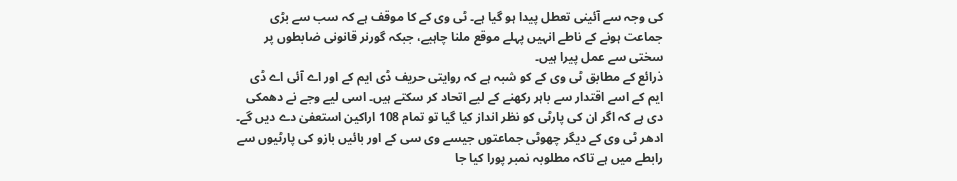کی وجہ سے آئینی تعطل پیدا ہو گیا ہے۔ ٹی وی کے کا موقف ہے کہ سب سے بڑی جماعت ہونے کے ناطے انہیں پہلے موقع ملنا چاہیے، جبکہ گورنر قانونی ضابطوں پر سختی سے عمل پیرا ہیں۔
ذرائع کے مطابق ٹی وی کے کو شبہ ہے کہ روایتی حریف ڈی ایم کے اور اے آئی اے ڈی ایم کے اسے اقتدار سے باہر رکھنے کے لیے اتحاد کر سکتے ہیں۔ اسی لیے وجے نے دھمکی دی ہے کہ اگر ان کی پارٹی کو نظر انداز کیا گیا تو تمام 108 اراکین استعفیٰ دے دیں گے۔ ادھر ٹی وی کے دیگر چھوٹی جماعتوں جیسے وی سی کے اور بائیں بازو کی پارٹیوں سے رابطے میں ہے تاکہ مطلوبہ نمبر پورا کیا جا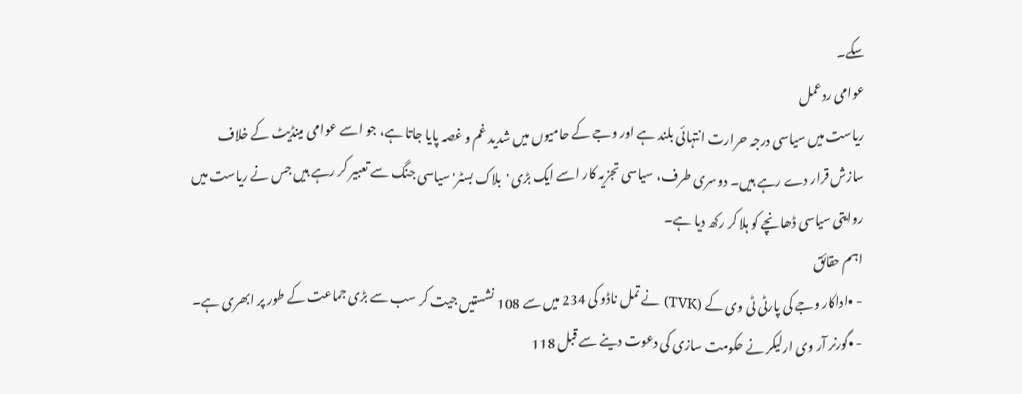سکے۔
عوامی ردعمل
ریاست میں سیاسی درجہ حرارت انتہائی بلند ہے اور وجے کے حامیوں میں شدید غم و غصہ پایا جاتا ہے، جو اسے عوامی مینڈیٹ کے خلاف سازش قرار دے رہے ہیں۔ دوسری طرف، سیاسی تجزیہ کار اسے ایک بڑی 'بلاک بسٹر' سیاسی جنگ سے تعبیر کر رہے ہیں جس نے ریاست میں روایتی سیاسی ڈھانچے کو ہلا کر رکھ دیا ہے۔
اہم حقائق
- •اداکار وجے کی پارٹی ٹی وی کے (TVK) نے تمل ناڈو کی 234 میں سے 108 نشستیں جیت کر سب سے بڑی جماعت کے طور پر ابھری ہے۔
- •گورنر آر وی ارلیکر نے حکومت سازی کی دعوت دینے سے قبل 118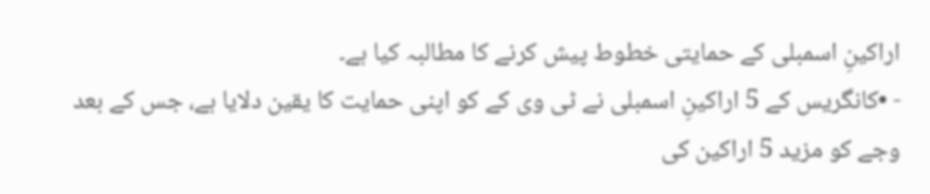اراکینِ اسمبلی کے حمایتی خطوط پیش کرنے کا مطالبہ کیا ہے۔
- •کانگریس کے 5 اراکینِ اسمبلی نے ٹی وی کے کو اپنی حمایت کا یقین دلایا ہے، جس کے بعد وجے کو مزید 5 اراکین کی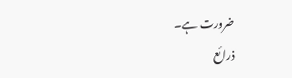ضرورت ہے۔
ذرائع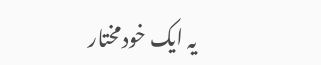یہ ایک خودمختار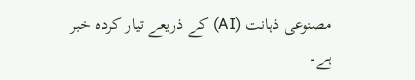مصنوعی ذہانت (AI) کے ذریعے تیار کردہ خبر ہے۔